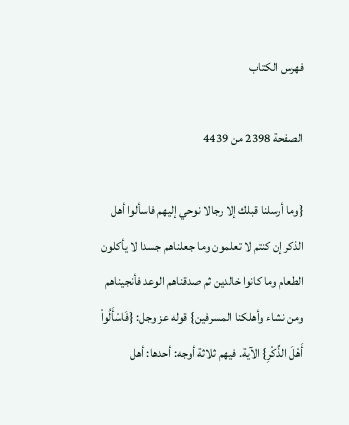فهرس الكتاب

الصفحة 2398 من 4439

{وما أرسلنا قبلك إلا رجالا نوحي إليهم فاسألوا أهل الذكر إن كنتم لا تعلمون وما جعلناهم جسدا لا يأكلون الطعام وما كانوا خالدين ثم صدقناهم الوعد فأنجيناهم ومن نشاء وأهلكنا المسرفين} قوله عز وجل: {فَاسْأَلُواْ أَهْلَ الذِّكْرِ} الآية. فيهم ثلاثة أوجه: أحدها: أهل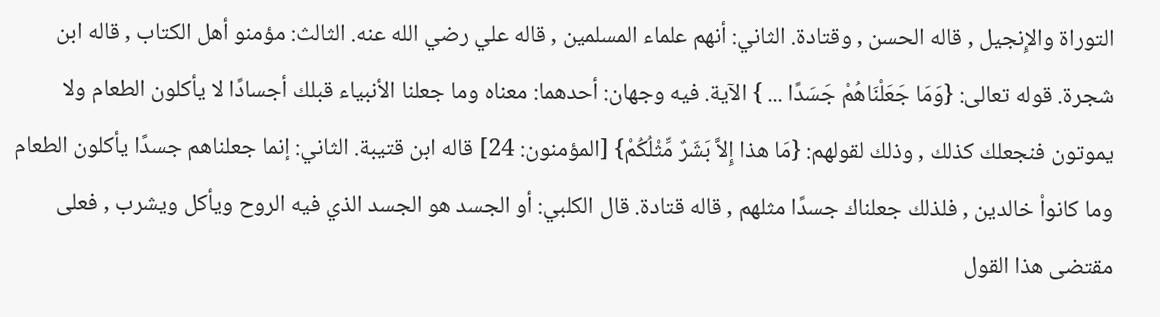التوراة والإِنجيل , قاله الحسن , وقتادة. الثاني: أنهم علماء المسلمين , قاله علي رضي الله عنه. الثالث: مؤمنو أهل الكتاب , قاله ابن شجرة. قوله تعالى: {وَمَا جَعَلْنَاهُمْ جَسَدًا ... } الآية. فيه وجهان: أحدهما: معناه وما جعلنا الأنبياء قبلك أجسادًا لا يأكلون الطعام ولا يموتون فنجعلك كذلك , وذلك لقولهم: {مَا هذا إِلاَّ بَشَرٌ مِّثْلُكُمْ} [المؤمنون: 24] قاله ابن قتيبة. الثاني: إنما جعلناهم جسدًا يأكلون الطعام وما كانواْ خالدين , فلذلك جعلناك جسدًا مثلهم , قاله قتادة. قال الكلبي: أو الجسد هو الجسد الذي فيه الروح ويأكل ويشرب , فعلى مقتضى هذا القول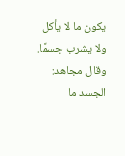يكون ما لا يأكل ولا يشرب جسمًا. وقال مجاهد: الجسد ما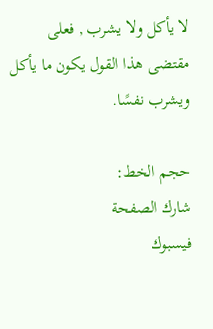لا يأكل ولا يشرب , فعلى مقتضى هذا القول يكون ما يأكل ويشرب نفسًا.

حجم الخط:
شارك الصفحة
فيسبوك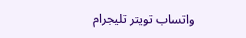واتساب تويتر تليجرام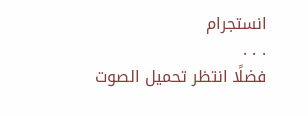انستجرام
. . .
فضلًا انتظر تحميل الصوت